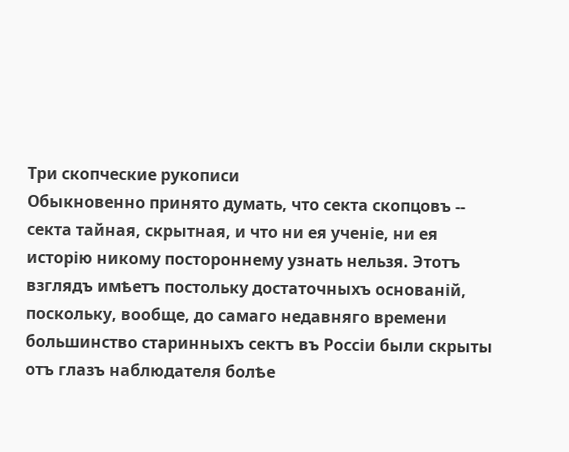Три скопческие рукописи
Обыкновенно принято думать, что секта скопцовъ -- секта тайная, скрытная, и что ни ея ученіе, ни ея исторію никому постороннему узнать нельзя. Этотъ взглядъ имѣетъ постольку достаточныхъ основаній, поскольку, вообще, до самаго недавняго времени большинство старинныхъ сектъ въ Россіи были скрыты отъ глазъ наблюдателя болѣе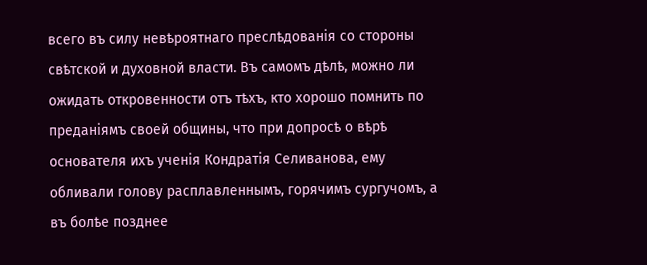всего въ силу невѣроятнаго преслѣдованія со стороны свѣтской и духовной власти. Въ самомъ дѣлѣ, можно ли ожидать откровенности отъ тѣхъ, кто хорошо помнить по преданіямъ своей общины, что при допросѣ о вѣрѣ основателя ихъ ученія Кондратія Селиванова, ему обливали голову расплавленнымъ, горячимъ сургучомъ, а въ болѣе позднее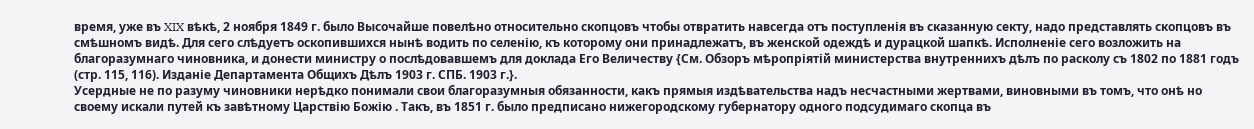время, уже въ XIX вѣкѣ, 2 ноября 1849 г. было Высочайше повелѣно относительно скопцовъ чтобы отвратить навсегда отъ поступленія въ сказанную секту, надо представлять скопцовъ въ смѣшномъ видѣ. Для сего слѣдуетъ оскопившихся нынѣ водить по селенію, къ которому они принадлежатъ, въ женской одеждѣ и дурацкой шапкѣ. Исполненіе сего возложить на благоразумнаго чиновника, и донести министру о послѣдовавшемъ для доклада Его Величеству {См. Обзоръ мѣропріятій министерства внутреннихъ дѣлъ по расколу съ 1802 по 1881 годъ (стр. 115, 116). Изданіе Департамента Общихъ Дѣлъ 1903 г. СПБ. 1903 г.}.
Усердные не по разуму чиновники нерѣдко понимали свои благоразумныя обязанности, какъ прямыя издѣвательства надъ несчастными жертвами, виновными въ томъ, что онѣ но своему искали путей къ завѣтному Царствію Божію . Такъ, въ 1851 г. было предписано нижегородскому губернатору одного подсудимаго скопца въ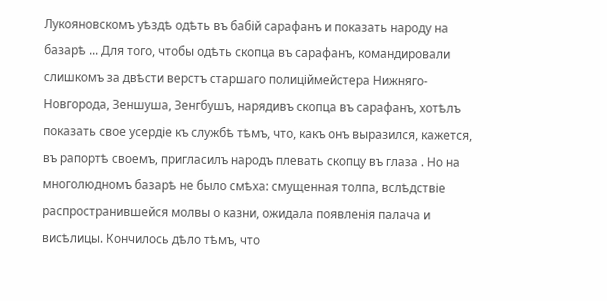Лукояновскомъ уѣздѣ одѣть въ бабій сарафанъ и показать народу на базарѣ ... Для того, чтобы одѣть скопца въ сарафанъ, командировали слишкомъ за двѣсти верстъ старшаго полиціймейстера Нижняго-Новгорода, Зеншуша, Зенгбушъ, нарядивъ скопца въ сарафанъ, хотѣлъ показать свое усердіе къ службѣ тѣмъ, что, какъ онъ выразился, кажется, въ рапортѣ своемъ, пригласилъ народъ плевать скопцу въ глаза . Но на многолюдномъ базарѣ не было смѣха: смущенная толпа, вслѣдствіе распространившейся молвы о казни, ожидала появленія палача и висѣлицы. Кончилось дѣло тѣмъ, что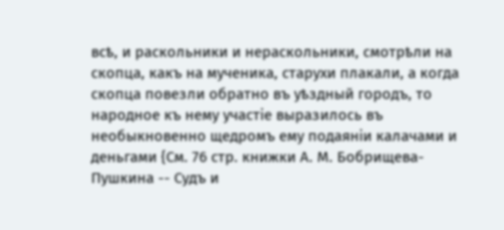всѣ, и раскольники и нераскольники, смотрѣли на скопца, какъ на мученика, старухи плакали, а когда скопца повезли обратно въ уѣздный городъ, то народное къ нему участіе выразилось въ необыкновенно щедромъ ему подаяніи калачами и деньгами {См. 76 стр. книжки А. М. Бобрищева-Пушкина -- Судъ и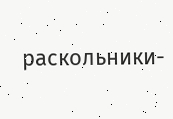раскольники-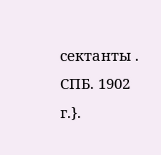сектанты . СПБ. 1902 г.}.